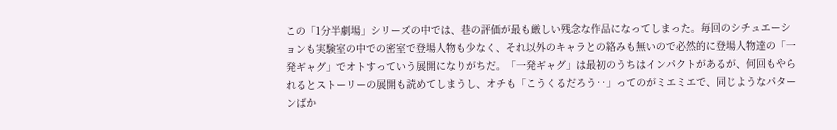この「1分半劇場」シリーズの中では、巷の評価が最も厳しい残念な作品になってしまった。毎回のシチュエーションも実験室の中での密室で登場人物も少なく、それ以外のキャラとの絡みも無いので必然的に登場人物達の「一発ギャグ」でオトすっていう展開になりがちだ。「一発ギャグ」は最初のうちはインパクトがあるが、何回もやられるとストーリーの展開も読めてしまうし、オチも「こうくるだろう‥」ってのがミエミエで、同じようなパターンばか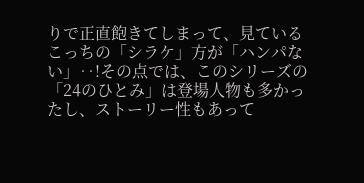りで正直飽きてしまって、見ているこっちの「シラケ」方が「ハンパない」‥!その点では、このシリーズの「24のひとみ」は登場人物も多かったし、ストーリー性もあって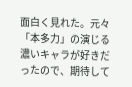面白く見れた。元々「本多力」の演じる濃いキャラが好きだったので、期待して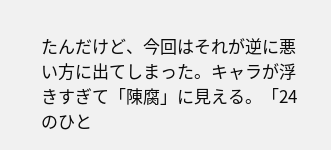たんだけど、今回はそれが逆に悪い方に出てしまった。キャラが浮きすぎて「陳腐」に見える。「24のひと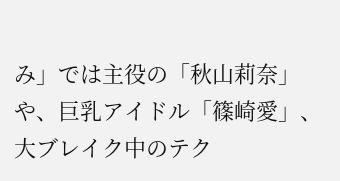み」では主役の「秋山莉奈」や、巨乳アイドル「篠崎愛」、大ブレイク中のテク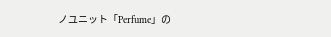ノユニット「Perfume」の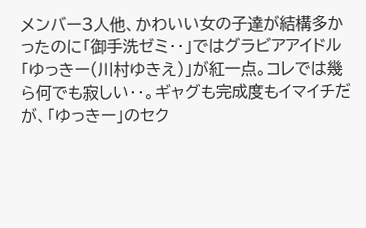メンバー3人他、かわいい女の子達が結構多かったのに「御手洗ゼミ‥」ではグラビアアイドル「ゆっきー(川村ゆきえ)」が紅一点。コレでは幾ら何でも寂しい‥。ギャグも完成度もイマイチだが、「ゆっきー」のセク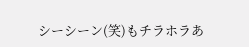シーシーン(笑)もチラホラあ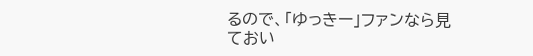るので、「ゆっきー」ファンなら見ておい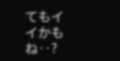てもイイかもね‥?